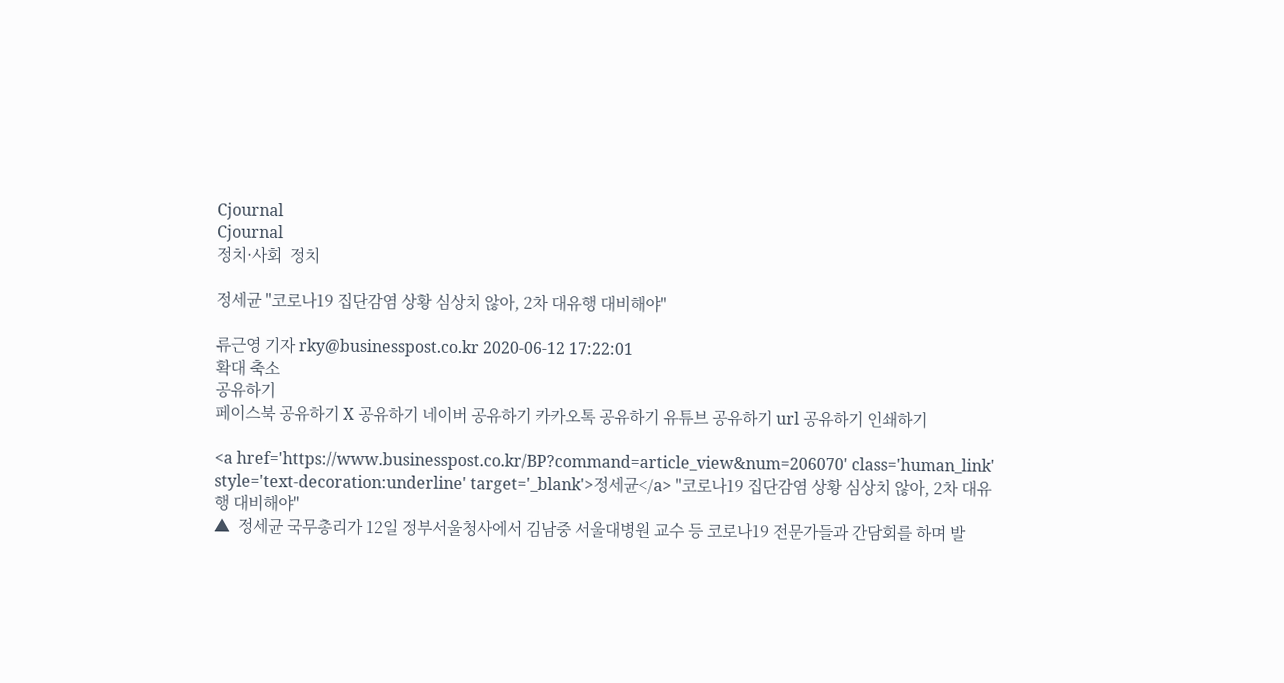Cjournal
Cjournal
정치·사회  정치

정세균 "코로나19 집단감염 상황 심상치 않아, 2차 대유행 대비해야"

류근영 기자 rky@businesspost.co.kr 2020-06-12 17:22:01
확대 축소
공유하기
페이스북 공유하기 X 공유하기 네이버 공유하기 카카오톡 공유하기 유튜브 공유하기 url 공유하기 인쇄하기

<a href='https://www.businesspost.co.kr/BP?command=article_view&num=206070' class='human_link' style='text-decoration:underline' target='_blank'>정세균</a> "코로나19 집단감염 상황 심상치 않아, 2차 대유행 대비해야"
▲  정세균 국무총리가 12일 정부서울청사에서 김남중 서울대병원 교수 등 코로나19 전문가들과 간담회를 하며 발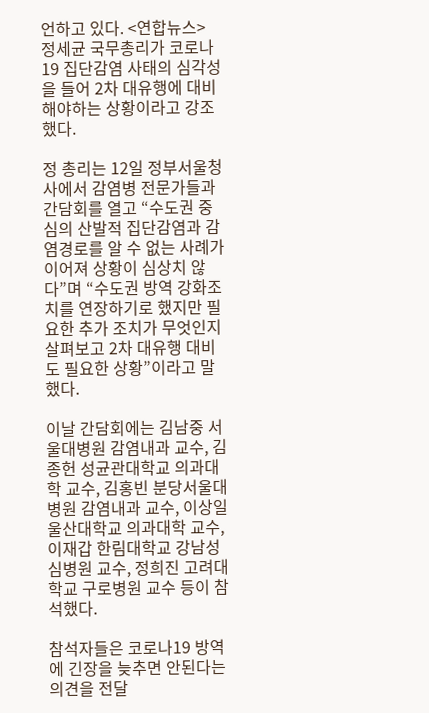언하고 있다. <연합뉴스>
정세균 국무총리가 코로나19 집단감염 사태의 심각성을 들어 2차 대유행에 대비해야하는 상황이라고 강조했다.

정 총리는 12일 정부서울청사에서 감염병 전문가들과 간담회를 열고 “수도권 중심의 산발적 집단감염과 감염경로를 알 수 없는 사례가 이어져 상황이 심상치 않다”며 “수도권 방역 강화조치를 연장하기로 했지만 필요한 추가 조치가 무엇인지 살펴보고 2차 대유행 대비도 필요한 상황”이라고 말했다.

이날 간담회에는 김남중 서울대병원 감염내과 교수, 김종헌 성균관대학교 의과대학 교수, 김홍빈 분당서울대병원 감염내과 교수, 이상일 울산대학교 의과대학 교수, 이재갑 한림대학교 강남성심병원 교수, 정희진 고려대학교 구로병원 교수 등이 참석했다.

참석자들은 코로나19 방역에 긴장을 늦추면 안된다는 의견을 전달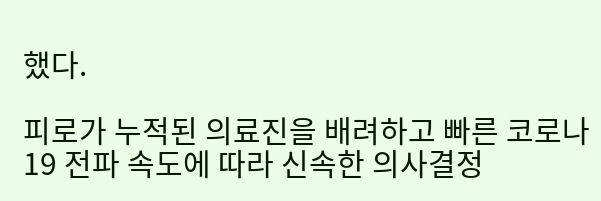했다.

피로가 누적된 의료진을 배려하고 빠른 코로나19 전파 속도에 따라 신속한 의사결정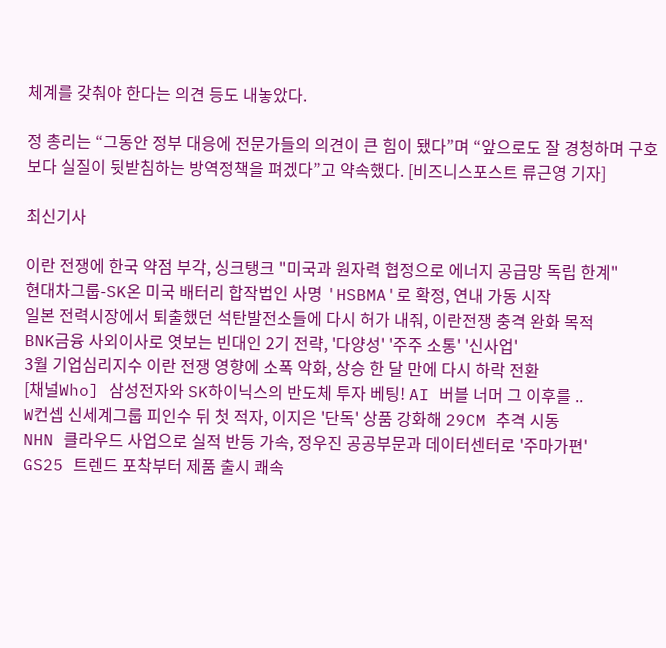체계를 갖춰야 한다는 의견 등도 내놓았다.

정 총리는 “그동안 정부 대응에 전문가들의 의견이 큰 힘이 됐다”며 “앞으로도 잘 경청하며 구호보다 실질이 뒷받침하는 방역정책을 펴겠다”고 약속했다. [비즈니스포스트 류근영 기자]

최신기사

이란 전쟁에 한국 약점 부각, 싱크탱크 "미국과 원자력 협정으로 에너지 공급망 독립 한계"
현대차그룹-SK온 미국 배터리 합작법인 사명 'HSBMA'로 확정, 연내 가동 시작
일본 전력시장에서 퇴출했던 석탄발전소들에 다시 허가 내줘, 이란전쟁 충격 완화 목적
BNK금융 사외이사로 엿보는 빈대인 2기 전략, '다양성' '주주 소통' '신사업'
3월 기업심리지수 이란 전쟁 영향에 소폭 악화, 상승 한 달 만에 다시 하락 전환
[채널Who] 삼성전자와 SK하이닉스의 반도체 투자 베팅! AI 버블 너머 그 이후를 ..
W컨셉 신세계그룹 피인수 뒤 첫 적자, 이지은 '단독' 상품 강화해 29CM 추격 시동
NHN 클라우드 사업으로 실적 반등 가속, 정우진 공공부문과 데이터센터로 '주마가편'
GS25 트렌드 포착부터 제품 출시 쾌속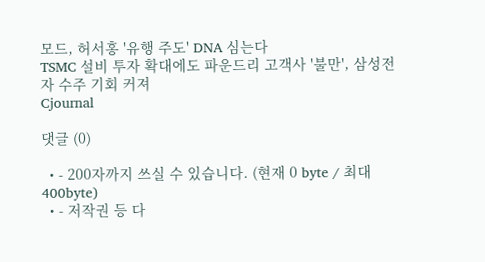모드, 허서홍 '유행 주도' DNA 심는다
TSMC 설비 투자 확대에도 파운드리 고객사 '불만', 삼성전자 수주 기회 커져
Cjournal

댓글 (0)

  • - 200자까지 쓰실 수 있습니다. (현재 0 byte / 최대 400byte)
  • - 저작권 등 다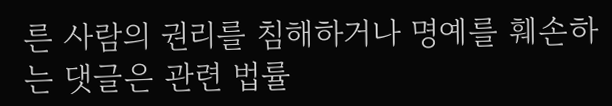른 사람의 권리를 침해하거나 명예를 훼손하는 댓글은 관련 법률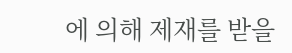에 의해 제재를 받을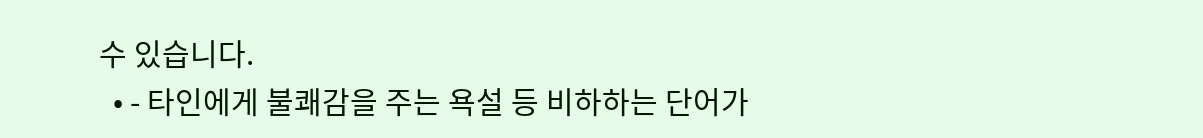수 있습니다.
  • - 타인에게 불쾌감을 주는 욕설 등 비하하는 단어가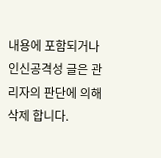내용에 포함되거나 인신공격성 글은 관리자의 판단에 의해 삭제 합니다.